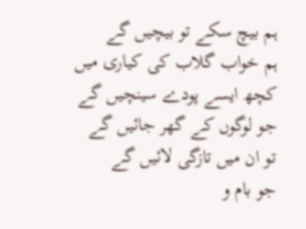ہم بیچ سکے تو بیچیں گے
ہم خواب گلاب کی کیاری میں
کچھ ایسے پودے سینچیں گے
جو لوگوں کے گھر جائیں گے
تو ان میں تازگی لائیں گے
جو بام و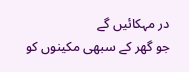در مہکائیں گے
جو گھر کے سبھی مکینوں کو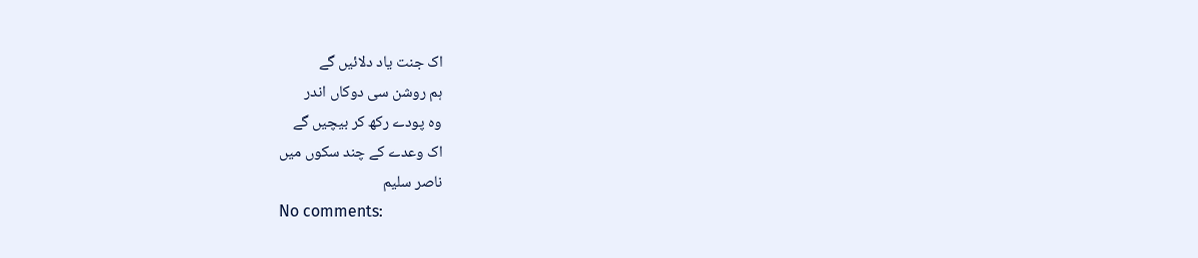اک جنت یاد دلائیں گے
ہم روشن سی دوکاں اندر
وہ پودے رکھ کر بیچیں گے
اک وعدے کے چند سکوں میں
ناصر سلیم
No comments: